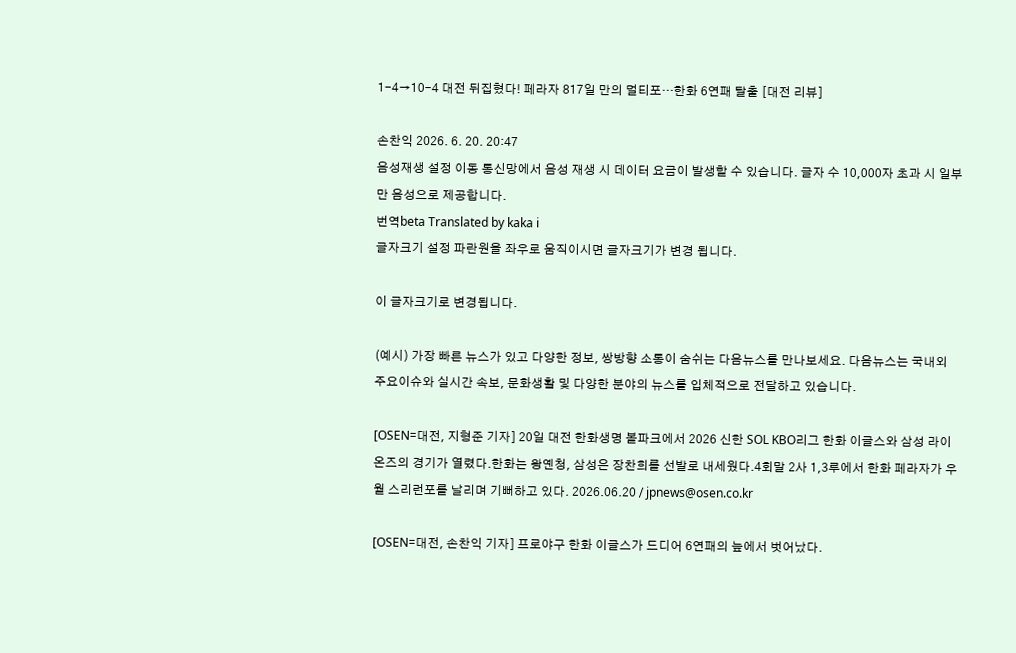1-4→10-4 대전 뒤집혔다! 페라자 817일 만의 멀티포…한화 6연패 탈출 [대전 리뷰]

손찬익 2026. 6. 20. 20:47
음성재생 설정 이동 통신망에서 음성 재생 시 데이터 요금이 발생할 수 있습니다. 글자 수 10,000자 초과 시 일부만 음성으로 제공합니다.
번역beta Translated by kaka i
글자크기 설정 파란원을 좌우로 움직이시면 글자크기가 변경 됩니다.

이 글자크기로 변경됩니다.

(예시) 가장 빠른 뉴스가 있고 다양한 정보, 쌍방향 소통이 숨쉬는 다음뉴스를 만나보세요. 다음뉴스는 국내외 주요이슈와 실시간 속보, 문화생활 및 다양한 분야의 뉴스를 입체적으로 전달하고 있습니다.

[OSEN=대전, 지형준 기자] 20일 대전 한화생명 볼파크에서 2026 신한 SOL KBO리그 한화 이글스와 삼성 라이온즈의 경기가 열렸다.한화는 왕옌청, 삼성은 장찬희를 선발로 내세웠다.4회말 2사 1,3루에서 한화 페라자가 우월 스리런포를 날리며 기뻐하고 있다. 2026.06.20 / jpnews@osen.co.kr

[OSEN=대전, 손찬익 기자] 프로야구 한화 이글스가 드디어 6연패의 늪에서 벗어났다.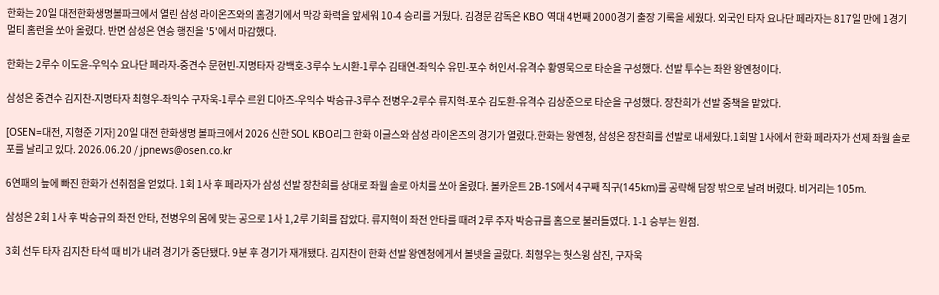한화는 20일 대전한화생명볼파크에서 열린 삼성 라이온즈와의 홈경기에서 막강 화력을 앞세워 10-4 승리를 거뒀다. 김경문 감독은 KBO 역대 4번째 2000경기 출장 기록을 세웠다. 외국인 타자 요나단 페라자는 817일 만에 1경기 멀티 홈런을 쏘아 올렸다. 반면 삼성은 연승 행진을 '5'에서 마감했다.

한화는 2루수 이도윤-우익수 요나단 페라자-중견수 문현빈-지명타자 강백호-3루수 노시환-1루수 김태연-좌익수 유민-포수 허인서-유격수 황영묵으로 타순을 구성했다. 선발 투수는 좌완 왕옌청이다.

삼성은 중견수 김지찬-지명타자 최형우-좌익수 구자욱-1루수 르윈 디아즈-우익수 박승규-3루수 전병우-2루수 류지혁-포수 김도환-유격수 김상준으로 타순을 구성했다. 장찬희가 선발 중책을 맡았다.

[OSEN=대전, 지형준 기자] 20일 대전 한화생명 볼파크에서 2026 신한 SOL KBO리그 한화 이글스와 삼성 라이온즈의 경기가 열렸다.한화는 왕옌청, 삼성은 장찬희를 선발로 내세웠다.1회말 1사에서 한화 페라자가 선제 좌월 솔로포를 날리고 있다. 2026.06.20 / jpnews@osen.co.kr

6연패의 늪에 빠진 한화가 선취점을 얻었다. 1회 1사 후 페라자가 삼성 선발 장찬희를 상대로 좌월 솔로 아치를 쏘아 올렸다. 볼카운트 2B-1S에서 4구째 직구(145km)를 공략해 담장 밖으로 날려 버렸다. 비거리는 105m.

삼성은 2회 1사 후 박승규의 좌전 안타, 전병우의 몸에 맞는 공으로 1사 1,2루 기회를 잡았다. 류지혁이 좌전 안타를 때려 2루 주자 박승규를 홈으로 불러들였다. 1-1 승부는 원점.

3회 선두 타자 김지찬 타석 때 비가 내려 경기가 중단됐다. 9분 후 경기가 재개됐다. 김지찬이 한화 선발 왕옌청에게서 볼넷을 골랐다. 최형우는 헛스윙 삼진, 구자욱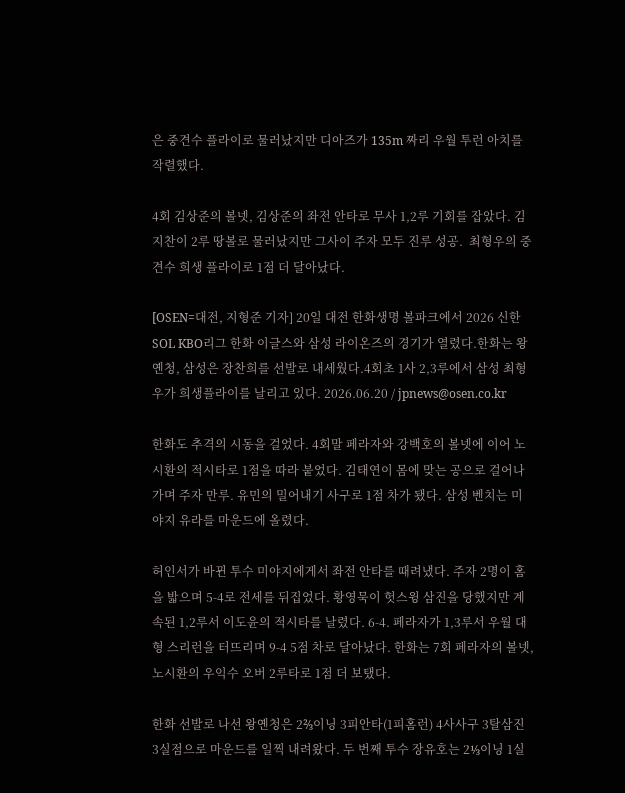은 중견수 플라이로 물러났지만 디아즈가 135m 짜리 우월 투런 아치를 작렬했다.

4회 김상준의 볼넷, 김상준의 좌전 안타로 무사 1,2루 기회를 잡았다. 김지찬이 2루 땅볼로 물러났지만 그사이 주자 모두 진루 성공.  최형우의 중견수 희생 플라이로 1점 더 달아났다.

[OSEN=대전, 지형준 기자] 20일 대전 한화생명 볼파크에서 2026 신한 SOL KBO리그 한화 이글스와 삼성 라이온즈의 경기가 열렸다.한화는 왕옌청, 삼성은 장찬희를 선발로 내세웠다.4회초 1사 2,3루에서 삼성 최형우가 희생플라이를 날리고 있다. 2026.06.20 / jpnews@osen.co.kr

한화도 추격의 시동을 걸었다. 4회말 페라자와 강백호의 볼넷에 이어 노시환의 적시타로 1점을 따라 붙었다. 김태연이 몸에 맞는 공으로 걸어나가며 주자 만루. 유민의 밀어내기 사구로 1점 차가 됐다. 삼성 벤치는 미야지 유라를 마운드에 올렸다.

허인서가 바뀐 투수 미야지에게서 좌전 안타를 때려냈다. 주자 2명이 홈을 밟으며 5-4로 전세를 뒤집었다. 황영묵이 헛스윙 삼진을 당했지만 계속된 1,2루서 이도윤의 적시타를 날렸다. 6-4. 페라자가 1,3루서 우월 대형 스리런을 터뜨리며 9-4 5점 차로 달아났다. 한화는 7회 페라자의 볼넷, 노시환의 우익수 오버 2루타로 1점 더 보탰다.

한화 선발로 나선 왕옌청은 2⅔이닝 3피안타(1피홈런) 4사사구 3탈삼진 3실점으로 마운드를 일찍 내려왔다. 두 번째 투수 장유호는 2⅓이닝 1실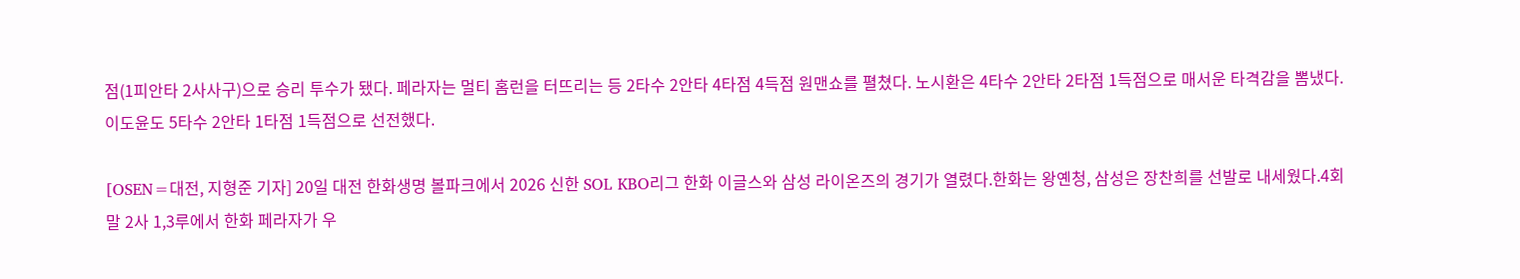점(1피안타 2사사구)으로 승리 투수가 됐다. 페라자는 멀티 홈런을 터뜨리는 등 2타수 2안타 4타점 4득점 원맨쇼를 펼쳤다. 노시환은 4타수 2안타 2타점 1득점으로 매서운 타격감을 뽐냈다. 이도윤도 5타수 2안타 1타점 1득점으로 선전했다.

[OSEN=대전, 지형준 기자] 20일 대전 한화생명 볼파크에서 2026 신한 SOL KBO리그 한화 이글스와 삼성 라이온즈의 경기가 열렸다.한화는 왕옌청, 삼성은 장찬희를 선발로 내세웠다.4회말 2사 1,3루에서 한화 페라자가 우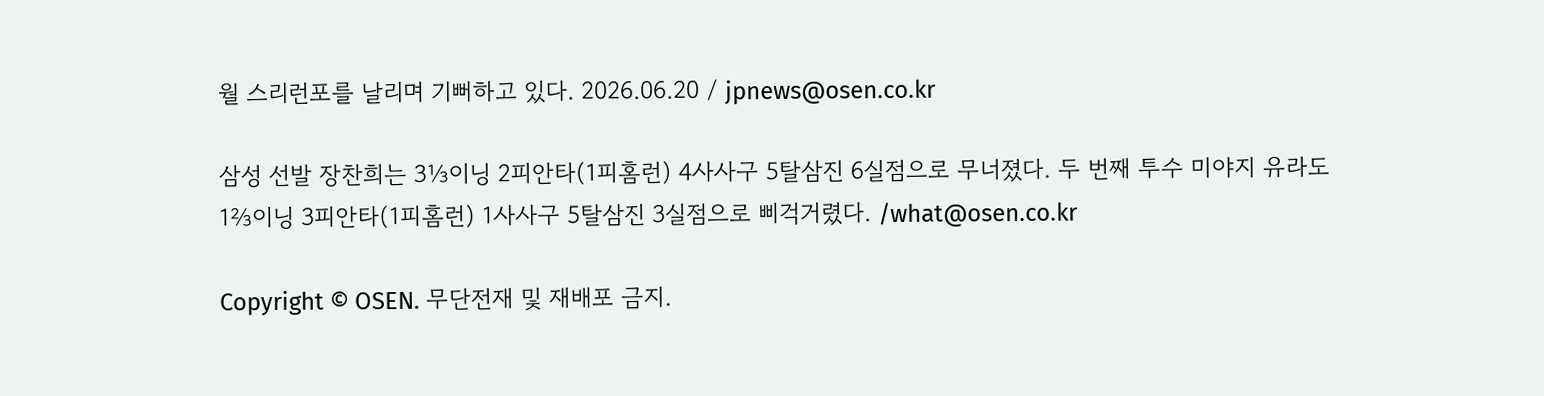월 스리런포를 날리며 기뻐하고 있다. 2026.06.20 / jpnews@osen.co.kr

삼성 선발 장찬희는 3⅓이닝 2피안타(1피홈런) 4사사구 5탈삼진 6실점으로 무너졌다. 두 번째 투수 미야지 유라도 1⅔이닝 3피안타(1피홈런) 1사사구 5탈삼진 3실점으로 삐걱거렸다. /what@osen.co.kr

Copyright © OSEN. 무단전재 및 재배포 금지.